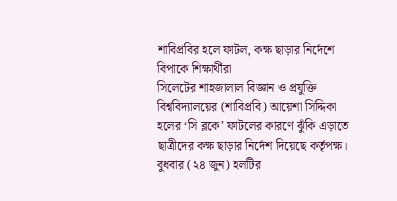শাবিপ্রবির হলে ফাটল, কক্ষ ছাড়ার নির্দেশে বিপাকে শিক্ষার্থীরা
সিলেটের শাহজালাল বিজ্ঞান ও প্রযুক্তি বিশ্ববিদ্যালয়ের (শাবিপ্রবি) আয়েশা সিদ্দিকা হলের ‘সি ব্লকে’ ফাটলের কারণে ঝুঁকি এড়াতে ছাত্রীদের কক্ষ ছাড়ার নির্দেশ দিয়েছে কর্তৃপক্ষ। বুধবার (২৪ জুন) হলটির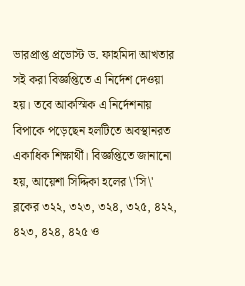ভারপ্রাপ্ত প্রভোস্ট ড. ফাহমিদা আখতার সই করা বিজ্ঞপ্তিতে এ নির্দেশ দেওয়া হয়। তবে আকস্মিক এ নির্দেশনায় বিপাকে পড়েছেন হলটিতে অবস্থানরত একাধিক শিক্ষার্থী। বিজ্ঞপ্তিতে জানানো হয়, আয়েশা সিদ্দিকা হলের \'সি\' ব্লকের ৩২২, ৩২৩, ৩২৪, ৩২৫, ৪২২, ৪২৩, ৪২৪, ৪২৫ ও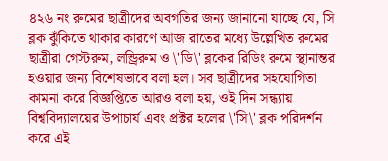৪২৬ নং রুমের ছাত্রীদের অবগতির জন্য জানানো যাচ্ছে যে, সি ব্লক ঝুঁকিতে থাকার কারণে আজ রাতের মধ্যে উল্লেখিত রুমের ছাত্রীরা গেস্টরুম, লন্ড্রিরুম ও \'ডি\' ব্লকের রিডিং রুমে স্থানান্তর হওয়ার জন্য বিশেষভাবে বলা হল। সব ছাত্রীদের সহযোগিতা কামনা করে বিজ্ঞপ্তিতে আরও বলা হয়, ওই দিন সন্ধ্যায় বিশ্ববিদ্যালয়ের উপাচার্য এবং প্রক্টর হলের \'সি\' ব্লক পরিদর্শন করে এই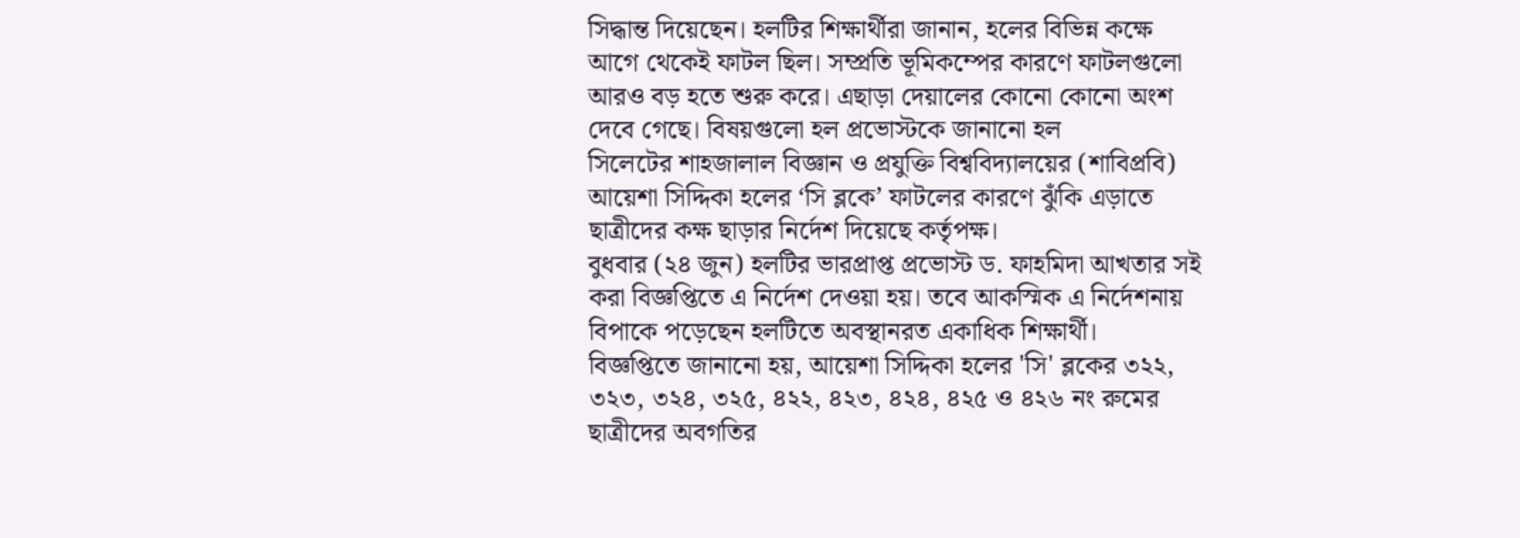সিদ্ধান্ত দিয়েছেন। হলটির শিক্ষার্থীরা জানান, হলের বিভিন্ন কক্ষে আগে থেকেই ফাটল ছিল। সম্প্রতি ভূমিকম্পের কারণে ফাটলগুলো আরও বড় হতে শুরু করে। এছাড়া দেয়ালের কোনো কোনো অংশ দেবে গেছে। বিষয়গুলো হল প্রভোস্টকে জানানো হল
সিলেটের শাহজালাল বিজ্ঞান ও প্রযুক্তি বিশ্ববিদ্যালয়ের (শাবিপ্রবি) আয়েশা সিদ্দিকা হলের ‘সি ব্লকে’ ফাটলের কারণে ঝুঁকি এড়াতে ছাত্রীদের কক্ষ ছাড়ার নির্দেশ দিয়েছে কর্তৃপক্ষ।
বুধবার (২৪ জুন) হলটির ভারপ্রাপ্ত প্রভোস্ট ড. ফাহমিদা আখতার সই করা বিজ্ঞপ্তিতে এ নির্দেশ দেওয়া হয়। তবে আকস্মিক এ নির্দেশনায় বিপাকে পড়েছেন হলটিতে অবস্থানরত একাধিক শিক্ষার্থী।
বিজ্ঞপ্তিতে জানানো হয়, আয়েশা সিদ্দিকা হলের 'সি' ব্লকের ৩২২, ৩২৩, ৩২৪, ৩২৫, ৪২২, ৪২৩, ৪২৪, ৪২৫ ও ৪২৬ নং রুমের ছাত্রীদের অবগতির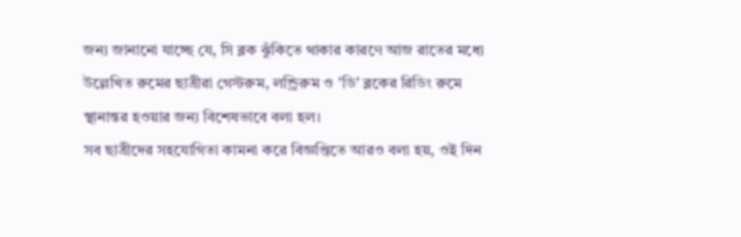জন্য জানানো যাচ্ছে যে, সি ব্লক ঝুঁকিতে থাকার কারণে আজ রাতের মধ্যে উল্লেখিত রুমের ছাত্রীরা গেস্টরুম, লন্ড্রিরুম ও 'ডি' ব্লকের রিডিং রুমে স্থানান্তর হওয়ার জন্য বিশেষভাবে বলা হল।
সব ছাত্রীদের সহযোগিতা কামনা করে বিজ্ঞপ্তিতে আরও বলা হয়, ওই দিন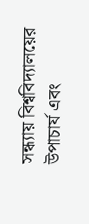সন্ধ্যায় বিশ্ববিদ্যালয়ের উপাচার্য এবং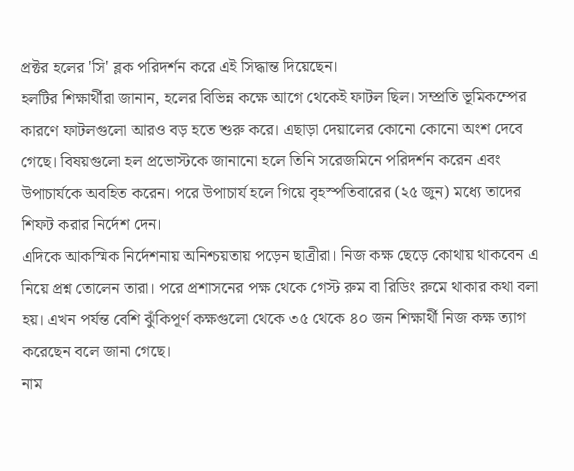প্রক্টর হলের 'সি' ব্লক পরিদর্শন করে এই সিদ্ধান্ত দিয়েছেন।
হলটির শিক্ষার্থীরা জানান, হলের বিভিন্ন কক্ষে আগে থেকেই ফাটল ছিল। সম্প্রতি ভূমিকম্পের কারণে ফাটলগুলো আরও বড় হতে শুরু করে। এছাড়া দেয়ালের কোনো কোনো অংশ দেবে গেছে। বিষয়গুলো হল প্রভোস্টকে জানানো হলে তিনি সরেজমিনে পরিদর্শন করেন এবং উপাচার্যকে অবহিত করেন। পরে উপাচার্য হলে গিয়ে বৃহস্পতিবারের (২৫ জুন) মধ্যে তাদের শিফট করার নির্দেশ দেন।
এদিকে আকস্মিক নির্দেশনায় অনিশ্চয়তায় পড়েন ছাত্রীরা। নিজ কক্ষ ছেড়ে কোথায় থাকবেন এ নিয়ে প্রশ্ন তোলেন তারা। পরে প্রশাসনের পক্ষ থেকে গেস্ট রুম বা রিডিং রুমে থাকার কথা বলা হয়। এখন পর্যন্ত বেশি ঝুঁকিপূর্ণ কক্ষগুলো থেকে ৩৫ থেকে ৪০ জন শিক্ষার্থী নিজ কক্ষ ত্যাগ করেছেন বলে জানা গেছে।
নাম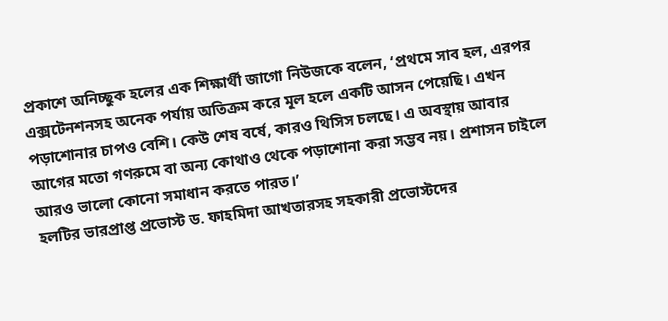প্রকাশে অনিচ্ছুক হলের এক শিক্ষার্থী জাগো নিউজকে বলেন, ‘প্রথমে সাব হল, এরপর এক্সটেনশনসহ অনেক পর্যায় অতিক্রম করে মূল হলে একটি আসন পেয়েছি। এখন পড়াশোনার চাপও বেশি। কেউ শেষ বর্ষে, কারও থিসিস চলছে। এ অবস্থায় আবার আগের মতো গণরুমে বা অন্য কোথাও থেকে পড়াশোনা করা সম্ভব নয়। প্রশাসন চাইলে আরও ভালো কোনো সমাধান করতে পারত।’
হলটির ভারপ্রাপ্ত প্রভোস্ট ড. ফাহমিদা আখতারসহ সহকারী প্রভোস্টদের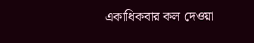একাধিকবার কল দেওয়া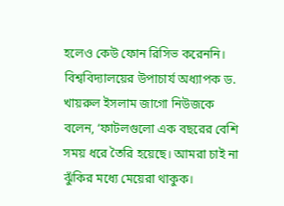হলেও কেউ ফোন রিসিভ করেননি।
বিশ্ববিদ্যালয়ের উপাচার্য অধ্যাপক ড. খায়রুল ইসলাম জাগো নিউজকে বলেন, ‘ফাটলগুলো এক বছরের বেশি সময় ধরে তৈরি হয়েছে। আমরা চাই না ঝুঁকির মধ্যে মেয়েরা থাকুক।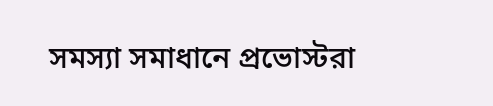সমস্যা সমাধানে প্রভোস্টরা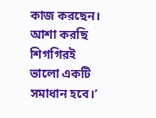কাজ করছেন। আশা করছি শিগগিরই ভালো একটি সমাধান হবে।’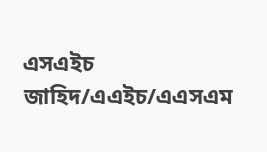এসএইচ জাহিদ/এএইচ/এএসএম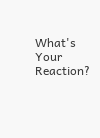What's Your Reaction?